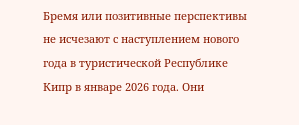Бремя или позитивные перспективы не исчезают с наступлением нового года в туристической Республике Кипр в январе 2026 года. Они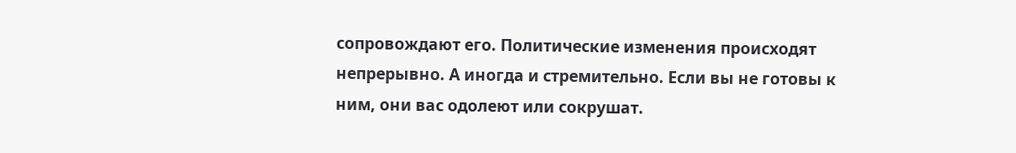сопровождают его. Политические изменения происходят непрерывно. А иногда и стремительно. Если вы не готовы к ним, они вас одолеют или сокрушат.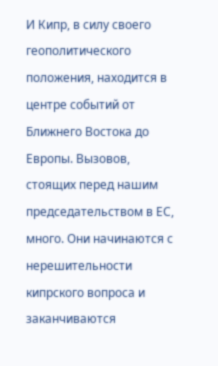И Кипр, в силу своего геополитического положения, находится в центре событий от Ближнего Востока до Европы. Вызовов, стоящих перед нашим председательством в ЕС, много. Они начинаются с нерешительности кипрского вопроса и заканчиваются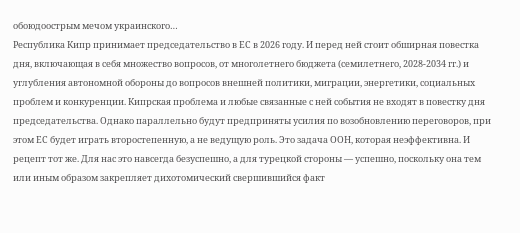обоюдоострым мечом украинского…
Республика Кипр принимает председательство в ЕС в 2026 году. И перед ней стоит обширная повестка дня, включающая в себя множество вопросов, от многолетнего бюджета (семилетнего, 2028-2034 гг.) и углубления автономной обороны до вопросов внешней политики, миграции, энергетики, социальных проблем и конкуренции. Кипрская проблема и любые связанные с ней события не входят в повестку дня председательства. Однако параллельно будут предприняты усилия по возобновлению переговоров, при этом ЕС будет играть второстепенную, а не ведущую роль. Это задача ООН, которая неэффективна. И рецепт тот же. Для нас это навсегда безуспешно, а для турецкой стороны — успешно, поскольку она тем или иным образом закрепляет дихотомический свершившийся факт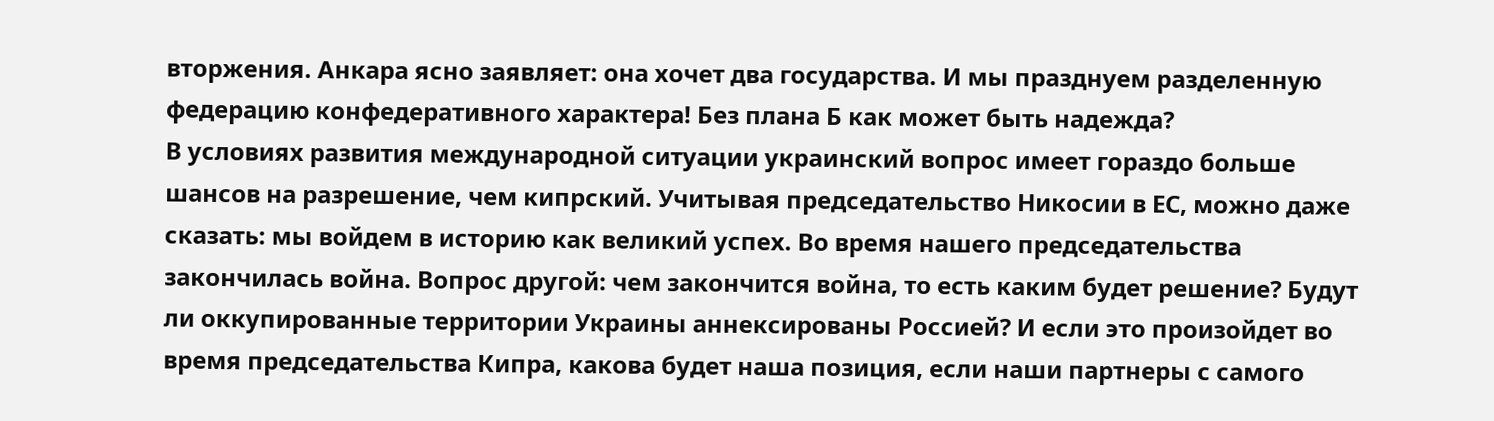вторжения. Анкара ясно заявляет: она хочет два государства. И мы празднуем разделенную федерацию конфедеративного характера! Без плана Б как может быть надежда?
В условиях развития международной ситуации украинский вопрос имеет гораздо больше шансов на разрешение, чем кипрский. Учитывая председательство Никосии в ЕС, можно даже сказать: мы войдем в историю как великий успех. Во время нашего председательства закончилась война. Вопрос другой: чем закончится война, то есть каким будет решение? Будут ли оккупированные территории Украины аннексированы Россией? И если это произойдет во время председательства Кипра, какова будет наша позиция, если наши партнеры с самого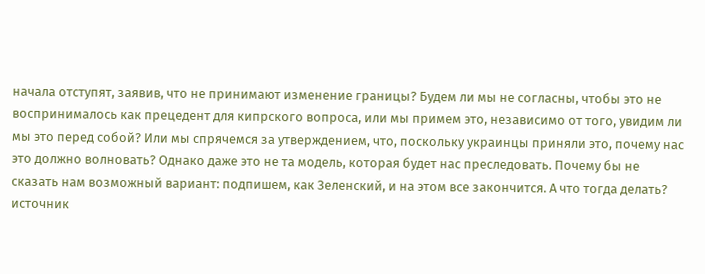начала отступят, заявив, что не принимают изменение границы? Будем ли мы не согласны, чтобы это не воспринималось как прецедент для кипрского вопроса, или мы примем это, независимо от того, увидим ли мы это перед собой? Или мы спрячемся за утверждением, что, поскольку украинцы приняли это, почему нас это должно волновать? Однако даже это не та модель, которая будет нас преследовать. Почему бы не сказать нам возможный вариант: подпишем, как Зеленский, и на этом все закончится. А что тогда делать?
источник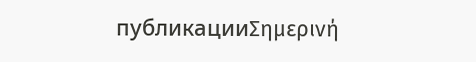публикацииΣημερινή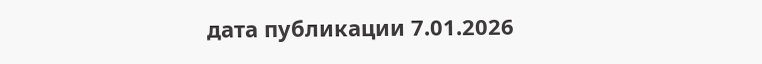дата публикации 7.01.2026